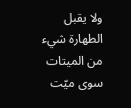ولا يقبل الطهارة شيء من الميتات سوى ميّت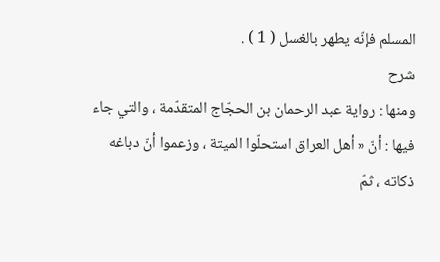المسلم فإنّه يطهر بالغسل ( 1 ) .
شرح
ومنها : رواية عبد الرحمان بن الحجّاج المتقدّمة ، والتي جاء فيها : أنّ « أهل العراق استحلّوا الميتة ، وزعموا أنّ دباغه ذكاته ، ثمّ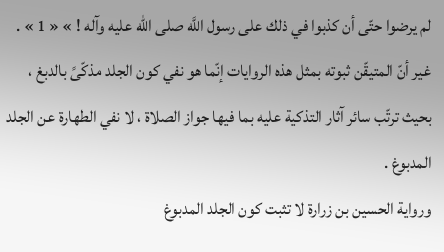لم يرضوا حتّى أن كذبوا في ذلك على رسول اللَّه صلى الله عليه وآله ! » « 1 » .
غير أنّ المتيقّن ثبوته بمثل هذه الروايات إنّما هو نفي كون الجلد مذكّىً بالدبغ ، بحيث ترتّب سائر آثار التذكية عليه بما فيها جواز الصلاة ، لا نفي الطهارة عن الجلد المدبوغ .
ورواية الحسين بن زرارة لا تثبت كون الجلد المدبوغ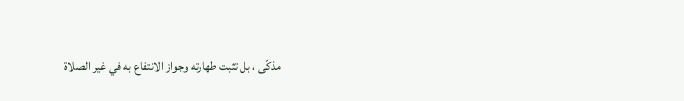مذكّى ، بل تثبت طهارته وجواز الانتفاع به في غير الصلاة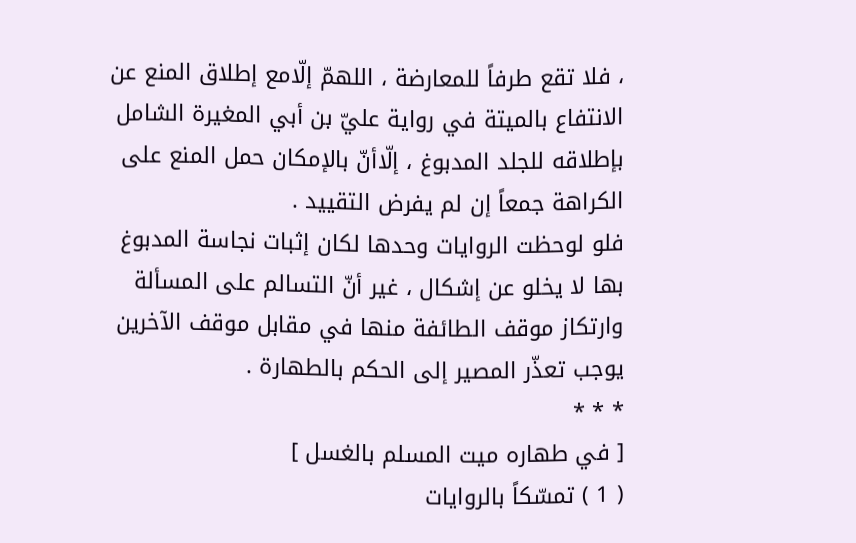، فلا تقع طرفاً للمعارضة ، اللهمّ إلّامع إطلاق المنع عن الانتفاع بالميتة في رواية عليّ بن أبي المغيرة الشامل بإطلاقه للجلد المدبوغ ، إلّاأنّ بالإمكان حمل المنع على الكراهة جمعاً إن لم يفرض التقييد .
فلو لوحظت الروايات وحدها لكان إثبات نجاسة المدبوغ بها لا يخلو عن إشكال ، غير أنّ التسالم على المسألة وارتكاز موقف الطائفة منها في مقابل موقف الآخرين يوجب تعذّر المصير إلى الحكم بالطهارة .
* * *
[ في طهاره ميت المسلم بالغسل ]
( 1 ) تمسّكاً بالروايات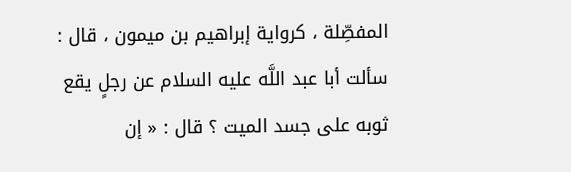المفصِّلة ، كرواية إبراهيم بن ميمون ، قال : سألت أبا عبد اللَّه عليه السلام عن رجلٍ يقع ثوبه على جسد الميت ؟ قال : « إن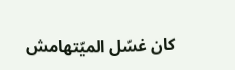كان غسّل الميّتهامش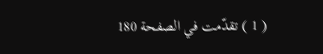( 1 ) تقدّمت في الصفحة 180